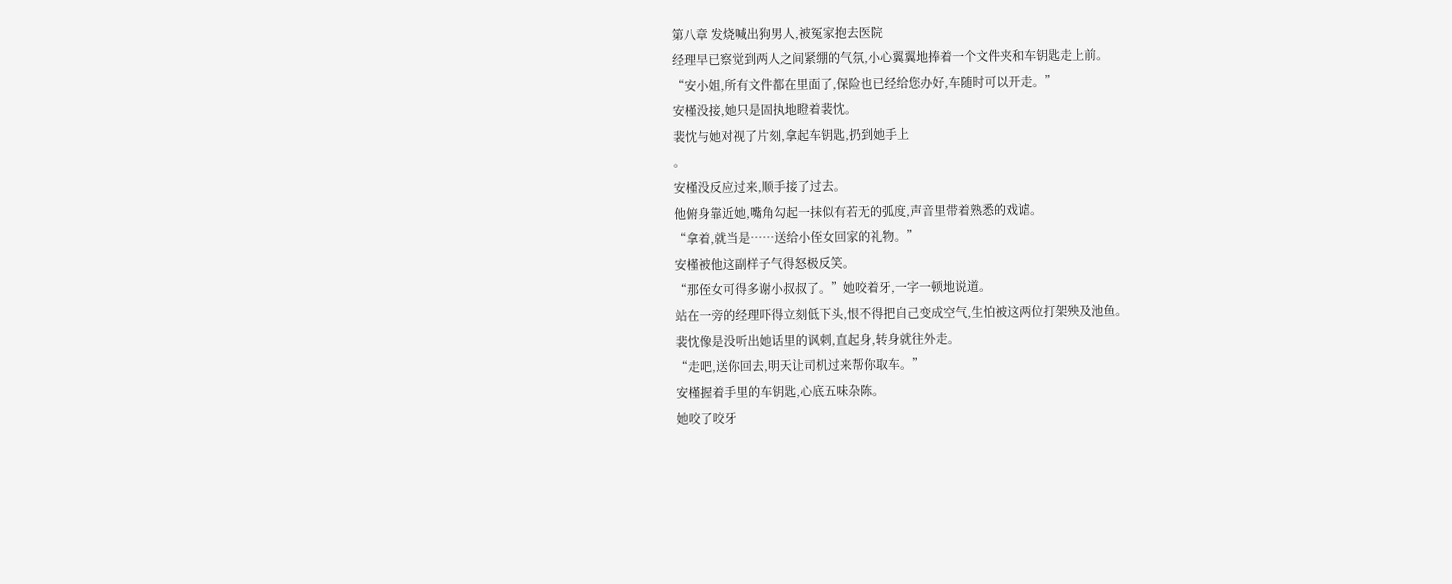第八章 发烧喊出狗男人,被冤家抱去医院
经理早已察觉到两人之间紧绷的气氛,小心翼翼地捧着一个文件夹和车钥匙走上前。
“安小姐,所有文件都在里面了,保险也已经给您办好,车随时可以开走。”
安槿没接,她只是固执地瞪着裴忱。
裴忱与她对视了片刻,拿起车钥匙,扔到她手上
。
安槿没反应过来,顺手接了过去。
他俯身靠近她,嘴角勾起一抹似有若无的弧度,声音里带着熟悉的戏谑。
“拿着,就当是……送给小侄女回家的礼物。”
安槿被他这副样子气得怒极反笑。
“那侄女可得多谢小叔叔了。”她咬着牙,一字一顿地说道。
站在一旁的经理吓得立刻低下头,恨不得把自己变成空气,生怕被这两位打架殃及池鱼。
裴忱像是没听出她话里的讽刺,直起身,转身就往外走。
“走吧,送你回去,明天让司机过来帮你取车。”
安槿握着手里的车钥匙,心底五味杂陈。
她咬了咬牙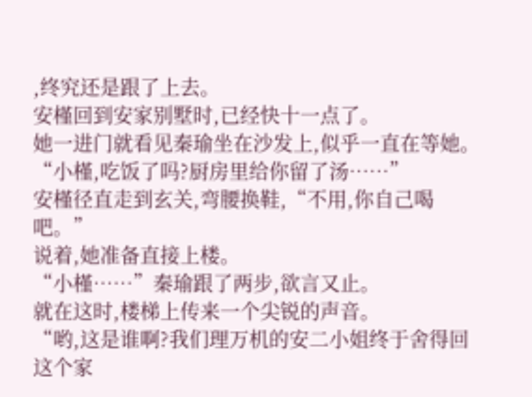,终究还是跟了上去。
安槿回到安家别墅时,已经快十一点了。
她一进门就看见秦瑜坐在沙发上,似乎一直在等她。
“小槿,吃饭了吗?厨房里给你留了汤……”
安槿径直走到玄关,弯腰换鞋,“不用,你自己喝吧。”
说着,她准备直接上楼。
“小槿……”秦瑜跟了两步,欲言又止。
就在这时,楼梯上传来一个尖锐的声音。
“哟,这是谁啊?我们理万机的安二小姐终于舍得回这个家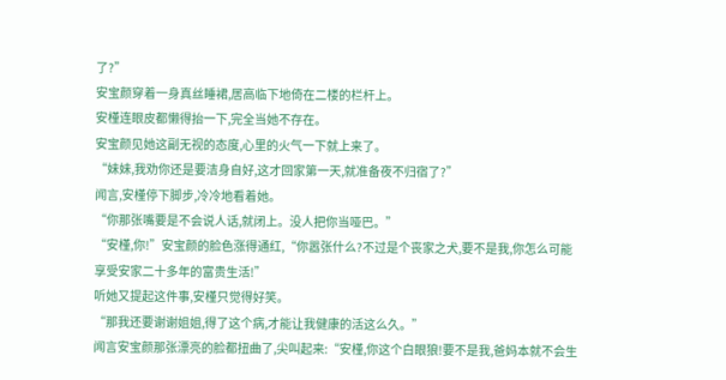了?”
安宝颜穿着一身真丝睡裙,居高临下地倚在二楼的栏杆上。
安槿连眼皮都懒得抬一下,完全当她不存在。
安宝颜见她这副无视的态度,心里的火气一下就上来了。
“妹妹,我劝你还是要洁身自好,这才回家第一天,就准备夜不归宿了?”
闻言,安槿停下脚步,冷冷地看着她。
“你那张嘴要是不会说人话,就闭上。没人把你当哑巴。”
“安槿,你!”安宝颜的脸色涨得通红,“你嚣张什么?不过是个丧家之犬,要不是我,你怎么可能享受安家二十多年的富贵生活!”
听她又提起这件事,安槿只觉得好笑。
“那我还要谢谢姐姐,得了这个病,才能让我健康的活这么久。”
闻言安宝颜那张漂亮的脸都扭曲了,尖叫起来:“安槿,你这个白眼狼!要不是我,爸妈本就不会生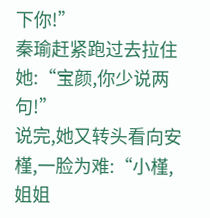下你!”
秦瑜赶紧跑过去拉住她:“宝颜,你少说两句!”
说完,她又转头看向安槿,一脸为难:“小槿,姐姐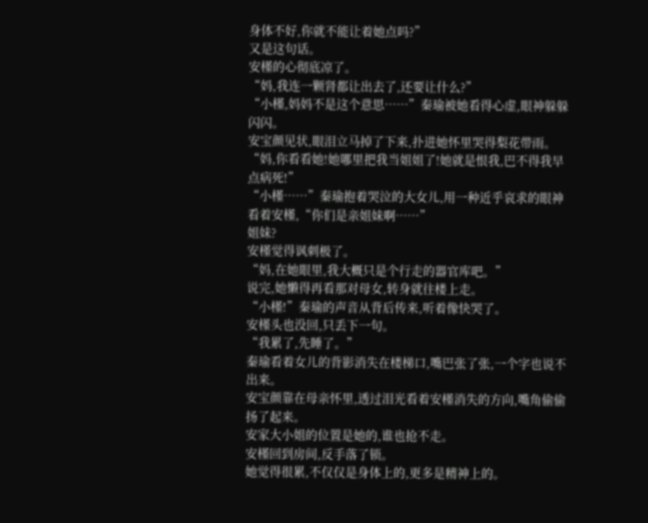身体不好,你就不能让着她点吗?”
又是这句话。
安槿的心彻底凉了。
“妈,我连一颗肾都让出去了,还要让什么?”
“小槿,妈妈不是这个意思……”秦瑜被她看得心虚,眼神躲躲闪闪。
安宝颜见状,眼泪立马掉了下来,扑进她怀里哭得梨花带雨。
“妈,你看看她!她哪里把我当姐姐了!她就是恨我,巴不得我早点病死!”
“小槿……”秦瑜抱着哭泣的大女儿,用一种近乎哀求的眼神看着安槿,“你们是亲姐妹啊……”
姐妹?
安槿觉得讽刺极了。
“妈,在她眼里,我大概只是个行走的器官库吧。”
说完,她懒得再看那对母女,转身就往楼上走。
“小槿!”秦瑜的声音从背后传来,听着像快哭了。
安槿头也没回,只丢下一句。
“我累了,先睡了。”
秦瑜看着女儿的背影消失在楼梯口,嘴巴张了张,一个字也说不出来。
安宝颜靠在母亲怀里,透过泪光看着安槿消失的方向,嘴角偷偷扬了起来。
安家大小姐的位置是她的,谁也抢不走。
安槿回到房间,反手落了锁。
她觉得很累,不仅仅是身体上的,更多是精神上的。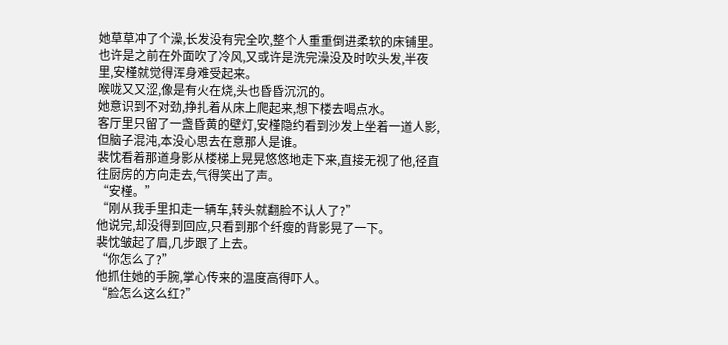她草草冲了个澡,长发没有完全吹,整个人重重倒进柔软的床铺里。
也许是之前在外面吹了冷风,又或许是洗完澡没及时吹头发,半夜里,安槿就觉得浑身难受起来。
喉咙又又涩,像是有火在烧,头也昏昏沉沉的。
她意识到不对劲,挣扎着从床上爬起来,想下楼去喝点水。
客厅里只留了一盏昏黄的壁灯,安槿隐约看到沙发上坐着一道人影,但脑子混沌,本没心思去在意那人是谁。
裴忱看着那道身影从楼梯上晃晃悠悠地走下来,直接无视了他,径直往厨房的方向走去,气得笑出了声。
“安槿。”
“刚从我手里扣走一辆车,转头就翻脸不认人了?”
他说完,却没得到回应,只看到那个纤瘦的背影晃了一下。
裴忱皱起了眉,几步跟了上去。
“你怎么了?”
他抓住她的手腕,掌心传来的温度高得吓人。
“脸怎么这么红?”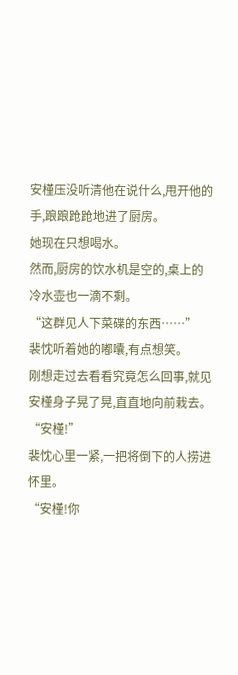安槿压没听清他在说什么,甩开他的手,踉踉跄跄地进了厨房。
她现在只想喝水。
然而,厨房的饮水机是空的,桌上的冷水壶也一滴不剩。
“这群见人下菜碟的东西……”
裴忱听着她的嘟囔,有点想笑。
刚想走过去看看究竟怎么回事,就见安槿身子晃了晃,直直地向前栽去。
“安槿!”
裴忱心里一紧,一把将倒下的人捞进怀里。
“安槿!你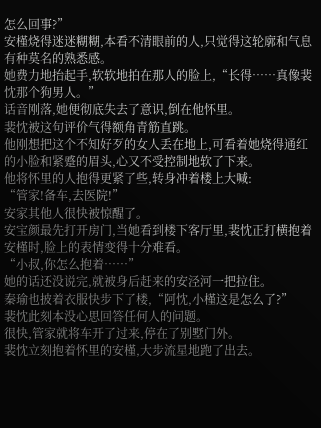怎么回事?”
安槿烧得迷迷糊糊,本看不清眼前的人,只觉得这轮廓和气息有种莫名的熟悉感。
她费力地抬起手,软软地拍在那人的脸上,“长得……真像裴忱那个狗男人。”
话音刚落,她便彻底失去了意识,倒在他怀里。
裴忱被这句评价气得额角青筋直跳。
他刚想把这个不知好歹的女人丢在地上,可看着她烧得通红的小脸和紧蹙的眉头,心又不受控制地软了下来。
他将怀里的人抱得更紧了些,转身冲着楼上大喊:
“管家!备车,去医院!”
安家其他人很快被惊醒了。
安宝颜最先打开房门,当她看到楼下客厅里,裴忱正打横抱着安槿时,脸上的表情变得十分难看。
“小叔,你怎么抱着……”
她的话还没说完,就被身后赶来的安泾河一把拉住。
秦瑜也披着衣服快步下了楼,“阿忱,小槿这是怎么了?”
裴忱此刻本没心思回答任何人的问题。
很快,管家就将车开了过来,停在了别墅门外。
裴忱立刻抱着怀里的安槿,大步流星地跑了出去。